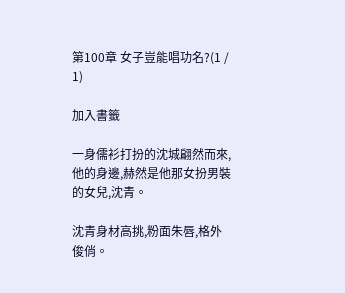第100章 女子豈能唱功名?(1 / 1)

加入書籤

一身儒衫打扮的沈城翩然而來,他的身邊,赫然是他那女扮男裝的女兒,沈青。

沈青身材高挑,粉面朱唇,格外俊俏。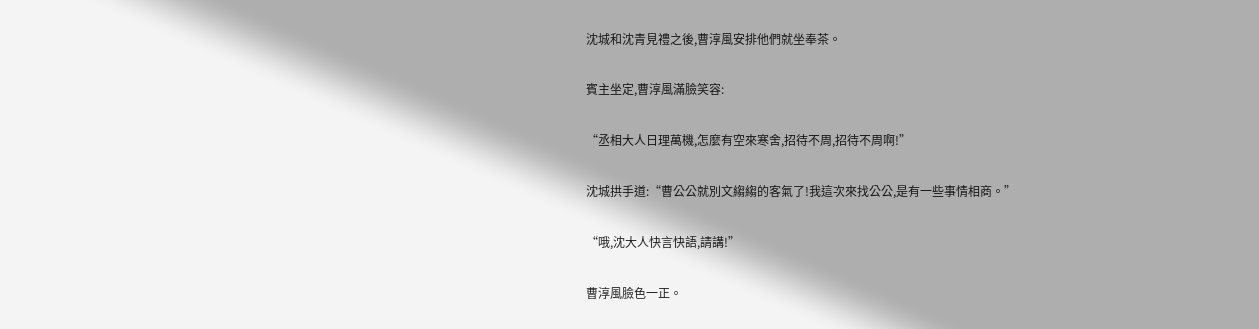沈城和沈青見禮之後,曹淳風安排他們就坐奉茶。

賓主坐定,曹淳風滿臉笑容:

“丞相大人日理萬機,怎麼有空來寒舍,招待不周,招待不周啊!”

沈城拱手道:“曹公公就別文縐縐的客氣了!我這次來找公公,是有一些事情相商。”

“哦,沈大人快言快語,請講!”

曹淳風臉色一正。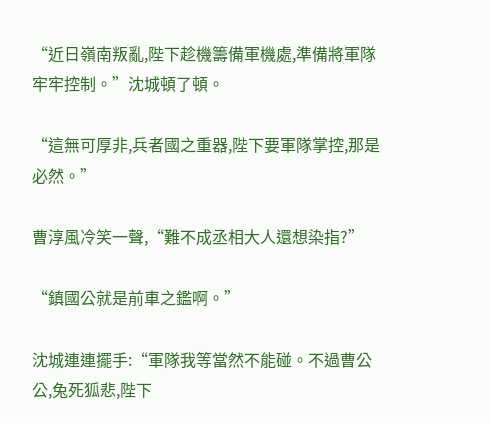“近日嶺南叛亂,陛下趁機籌備軍機處,準備將軍隊牢牢控制。”沈城頓了頓。

“這無可厚非,兵者國之重器,陛下要軍隊掌控,那是必然。”

曹淳風冷笑一聲,“難不成丞相大人還想染指?”

“鎮國公就是前車之鑑啊。”

沈城連連擺手:“軍隊我等當然不能碰。不過曹公公,兔死狐悲,陛下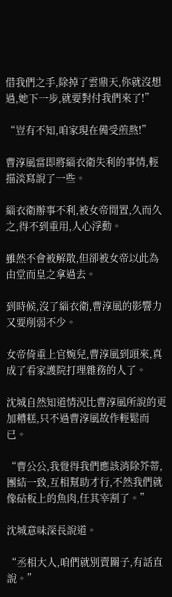借我們之手,除掉了雲鼎天,你就沒想過,她下一步,就要對付我們來了!”

“豈有不知,咱家現在備受煎熬!”

曹淳風當即將緇衣衛失利的事情,輕描淡寫說了一些。

緇衣衛辦事不利,被女帝閒置,久而久之,得不到重用,人心浮動。

雖然不會被解散,但卻被女帝以此為由堂而皇之拿過去。

到時候,沒了緇衣衛,曹淳風的影響力又要削弱不少。

女帝倚重上官婉兒,曹淳風到頭來,真成了看家護院打理雜務的人了。

沈城自然知道情況比曹淳風所說的更加糟糕,只不過曹淳風故作輕鬆而已。

“曹公公,我覺得我們應該消除芥蒂,團結一致,互相幫助才行,不然我們就像砧板上的魚肉,任其宰割了。”

沈城意味深長說道。

“丞相大人,咱們就別賣關子,有話直說。”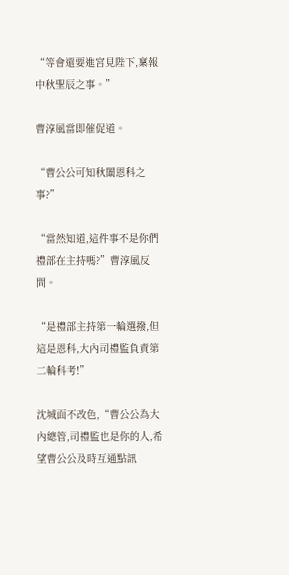“等會還要進宮見陛下,稟報中秋聖辰之事。”

曹淳風當即催促道。

“曹公公可知秋闈恩科之事?”

“當然知道,這件事不是你們禮部在主持嗎?”曹淳風反問。

“是禮部主持第一輪選撥,但這是恩科,大內司禮監負責第二輪科考!”

沈城面不改色,“曹公公為大內總管,司禮監也是你的人,希望曹公公及時互通點訊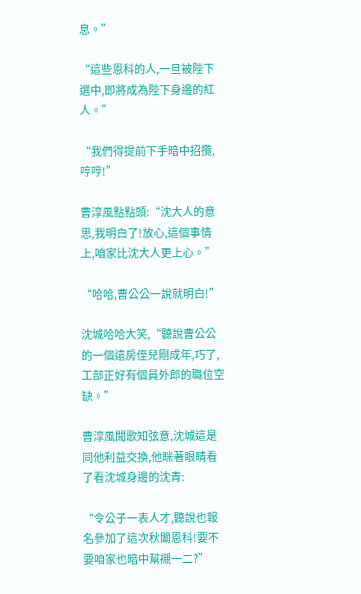息。”

“這些恩科的人,一旦被陛下選中,即將成為陛下身邊的紅人。”

“我們得提前下手暗中招攬,哼哼!”

曹淳風點點頭:“沈大人的意思,我明白了!放心,這個事情上,咱家比沈大人更上心。”

“哈哈,曹公公一說就明白!”

沈城哈哈大笑,“聽說曹公公的一個遠房侄兒剛成年,巧了,工部正好有個員外郎的職位空缺。”

曹淳風聞歌知弦意,沈城這是同他利益交換,他眯著眼睛看了看沈城身邊的沈青:

“令公子一表人才,聽說也報名參加了這次秋闈恩科!要不要咱家也暗中幫襯一二?”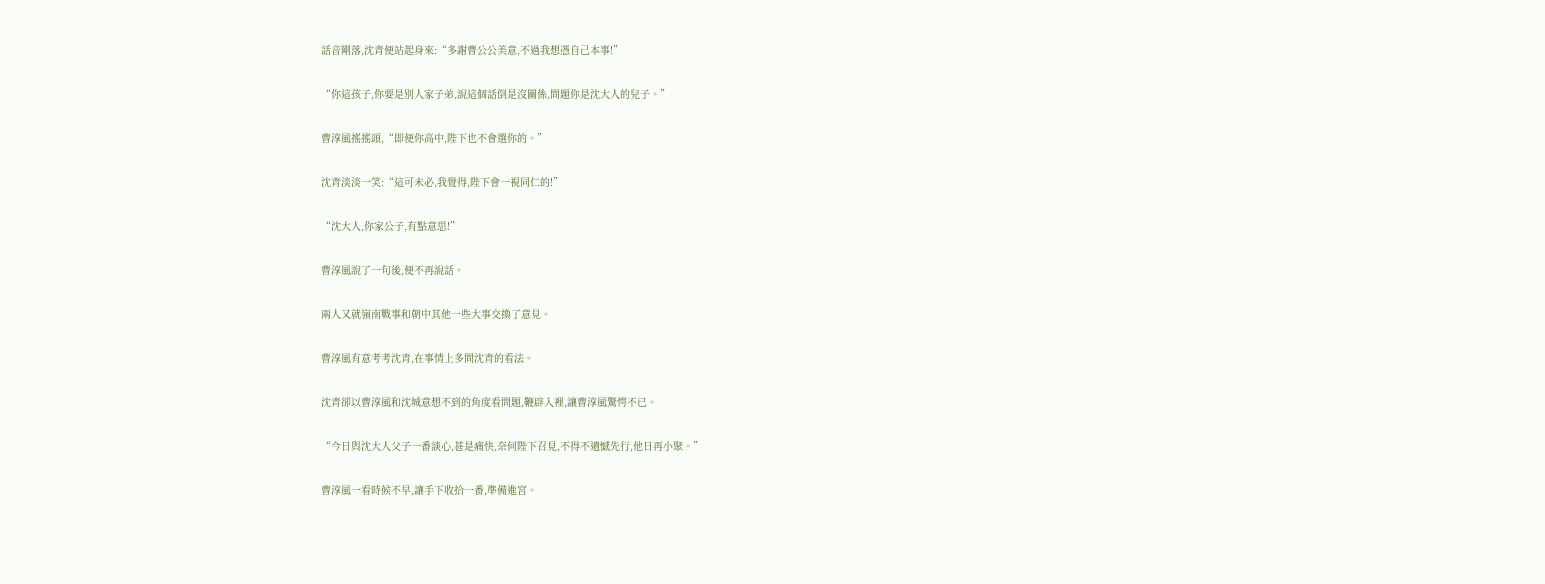話音剛落,沈青便站起身來:“多謝曹公公美意,不過我想憑自己本事!”

“你這孩子,你要是別人家子弟,說這個話倒是沒關係,問題你是沈大人的兒子。”

曹淳風搖搖頭,“即便你高中,陛下也不會選你的。”

沈青淡淡一笑:“這可未必,我覺得,陛下會一視同仁的!”

“沈大人,你家公子,有點意思!”

曹淳風說了一句後,便不再說話。

兩人又就嶺南戰事和朝中其他一些大事交換了意見。

曹淳風有意考考沈青,在事情上多問沈青的看法。

沈青卻以曹淳風和沈城意想不到的角度看問題,鞭辟入裡,讓曹淳風驚愕不已。

“今日與沈大人父子一番談心,甚是痛快,奈何陛下召見,不得不遺憾先行,他日再小聚。”

曹淳風一看時候不早,讓手下收拾一番,準備進宮。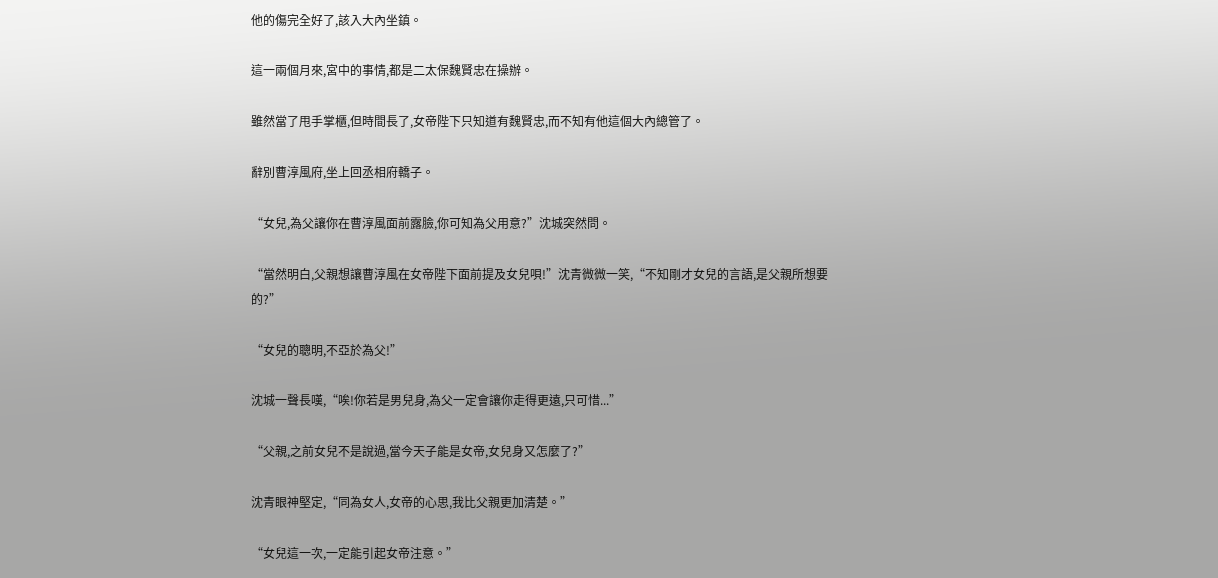他的傷完全好了,該入大內坐鎮。

這一兩個月來,宮中的事情,都是二太保魏賢忠在操辦。

雖然當了甩手掌櫃,但時間長了,女帝陛下只知道有魏賢忠,而不知有他這個大內總管了。

辭別曹淳風府,坐上回丞相府轎子。

“女兒,為父讓你在曹淳風面前露臉,你可知為父用意?”沈城突然問。

“當然明白,父親想讓曹淳風在女帝陛下面前提及女兒唄!”沈青微微一笑,“不知剛才女兒的言語,是父親所想要的?”

“女兒的聰明,不亞於為父!”

沈城一聲長嘆,“唉!你若是男兒身,為父一定會讓你走得更遠,只可惜...”

“父親,之前女兒不是說過,當今天子能是女帝,女兒身又怎麼了?”

沈青眼神堅定,“同為女人,女帝的心思,我比父親更加清楚。”

“女兒這一次,一定能引起女帝注意。”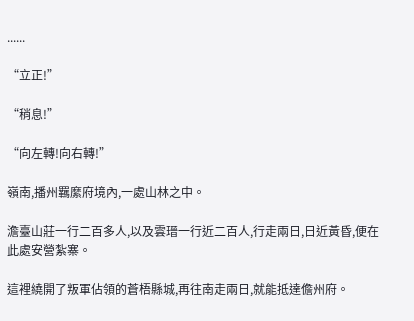......

“立正!”

“稍息!”

“向左轉!向右轉!”

嶺南,播州羈縻府境內,一處山林之中。

澹臺山莊一行二百多人,以及雲瑨一行近二百人,行走兩日,日近黃昏,便在此處安營紮寨。

這裡繞開了叛軍佔領的蒼梧縣城,再往南走兩日,就能抵達儋州府。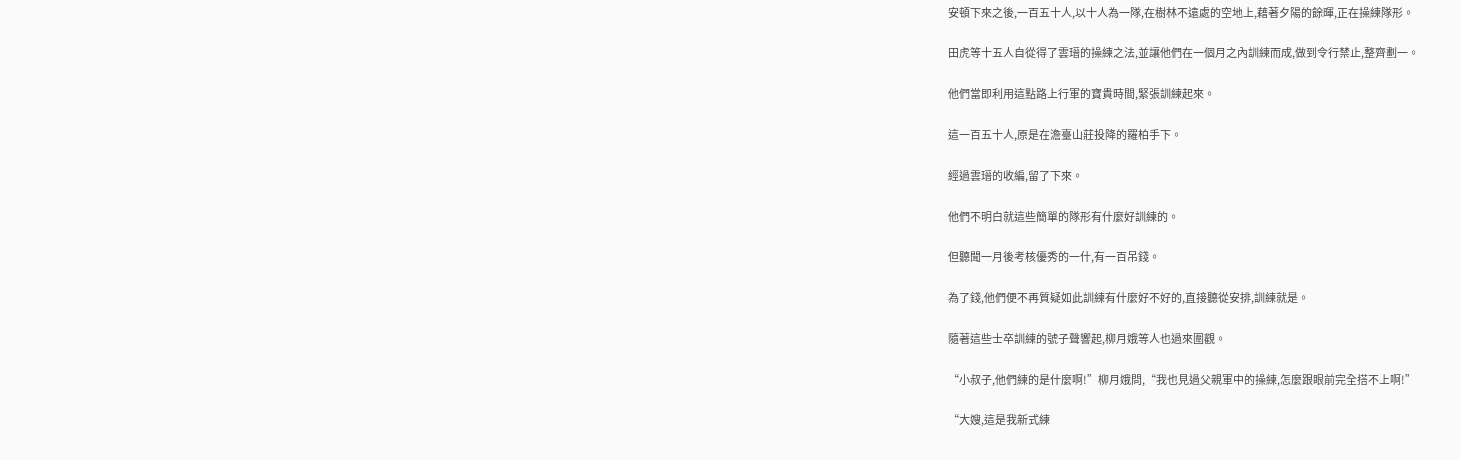安頓下來之後,一百五十人,以十人為一隊,在樹林不遠處的空地上,藉著夕陽的餘暉,正在操練隊形。

田虎等十五人自從得了雲瑨的操練之法,並讓他們在一個月之內訓練而成,做到令行禁止,整齊劃一。

他們當即利用這點路上行軍的寶貴時間,緊張訓練起來。

這一百五十人,原是在澹臺山莊投降的羅柏手下。

經過雲瑨的收編,留了下來。

他們不明白就這些簡單的隊形有什麼好訓練的。

但聽聞一月後考核優秀的一什,有一百吊錢。

為了錢,他們便不再質疑如此訓練有什麼好不好的,直接聽從安排,訓練就是。

隨著這些士卒訓練的號子聲響起,柳月娥等人也過來圍觀。

“小叔子,他們練的是什麼啊!”柳月娥問,“我也見過父親軍中的操練,怎麼跟眼前完全搭不上啊!”

“大嫂,這是我新式練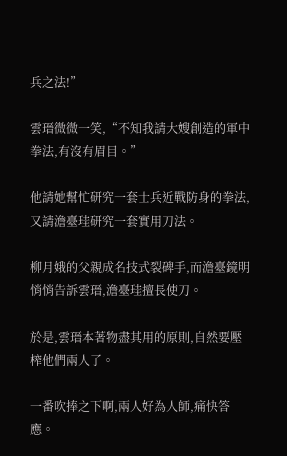兵之法!”

雲瑨微微一笑,“不知我請大嫂創造的軍中拳法,有沒有眉目。”

他請她幫忙研究一套士兵近戰防身的拳法,又請澹臺珪研究一套實用刀法。

柳月娥的父親成名技式裂碑手,而澹臺鏡明悄悄告訴雲瑨,澹臺珪擅長使刀。

於是,雲瑨本著物盡其用的原則,自然要壓榨他們兩人了。

一番吹捧之下啊,兩人好為人師,痛快答應。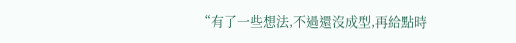“有了一些想法,不過還沒成型,再給點時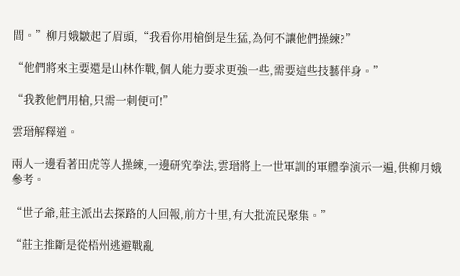間。”柳月娥皺起了眉頭,“我看你用槍倒是生猛,為何不讓他們操練?”

“他們將來主要還是山林作戰,個人能力要求更強一些,需要這些技藝伴身。”

“我教他們用槍,只需一刺便可!”

雲瑨解釋道。

兩人一邊看著田虎等人操練,一邊研究拳法,雲瑨將上一世軍訓的軍體拳演示一遍,供柳月娥參考。

“世子爺,莊主派出去探路的人回報,前方十里,有大批流民聚集。”

“莊主推斷是從梧州逃避戰亂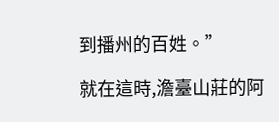到播州的百姓。”

就在這時,澹臺山莊的阿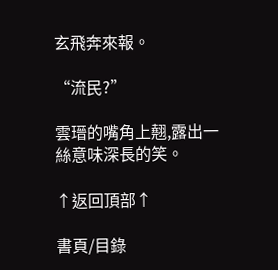玄飛奔來報。

“流民?”

雲瑨的嘴角上翹,露出一絲意味深長的笑。

↑返回頂部↑

書頁/目錄